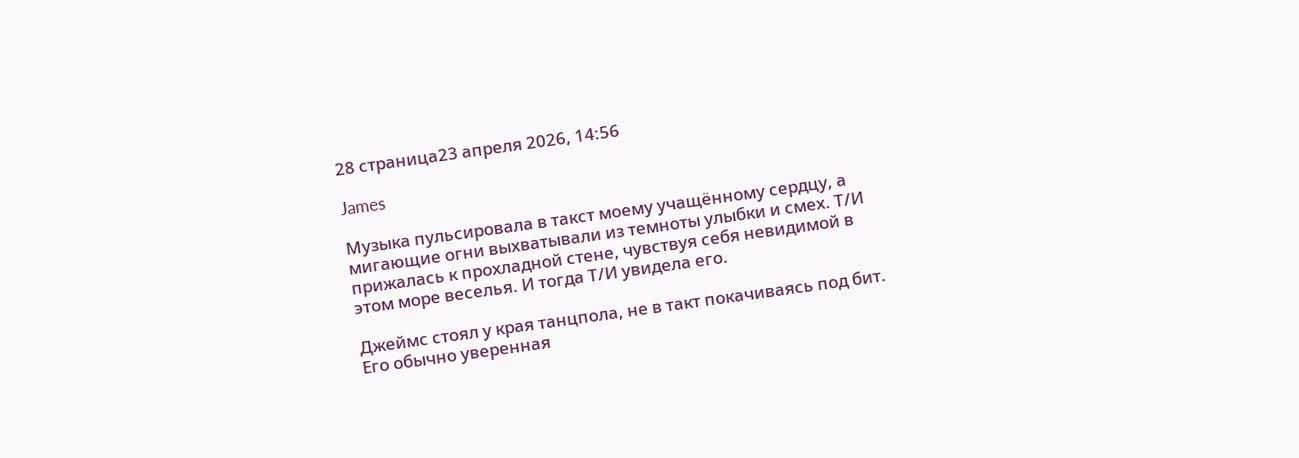28 страница23 апреля 2026, 14:56

James

Музыка пульсировала в такст моему учащённому сердцу, а мигающие огни выхватывали из темноты улыбки и смех. Т/И прижалась к прохладной стене, чувствуя себя невидимой в этом море веселья. И тогда Т/И увидела его.

Джеймс стоял у края танцпола, не в такт покачиваясь под бит. Его обычно уверенная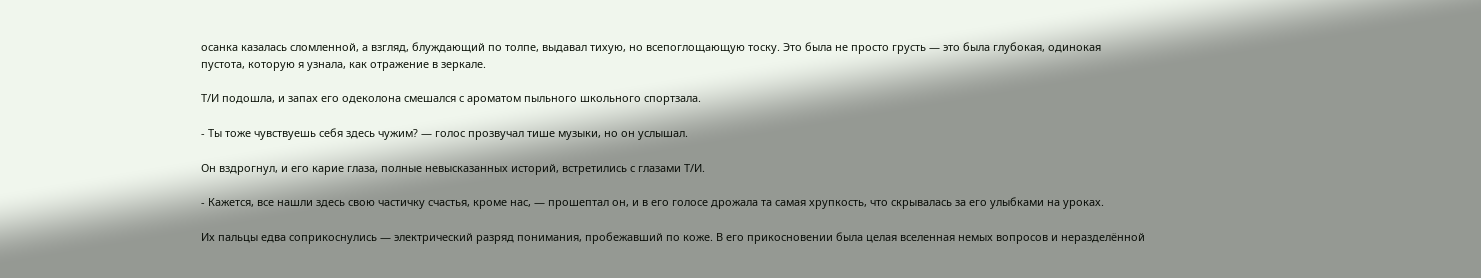осанка казалась сломленной, а взгляд, блуждающий по толпе, выдавал тихую, но всепоглощающую тоску. Это была не просто грусть — это была глубокая, одинокая пустота, которую я узнала, как отражение в зеркале.

Т/И подошла, и запах его одеколона смешался с ароматом пыльного школьного спортзала.

- Ты тоже чувствуешь себя здесь чужим? — голос прозвучал тише музыки, но он услышал.

Он вздрогнул, и его карие глаза, полные невысказанных историй, встретились с глазами Т/И.

- Кажется, все нашли здесь свою частичку счастья, кроме нас, — прошептал он, и в его голосе дрожала та самая хрупкость, что скрывалась за его улыбками на уроках.

Их пальцы едва соприкоснулись — электрический разряд понимания, пробежавший по коже. В его прикосновении была целая вселенная немых вопросов и неразделённой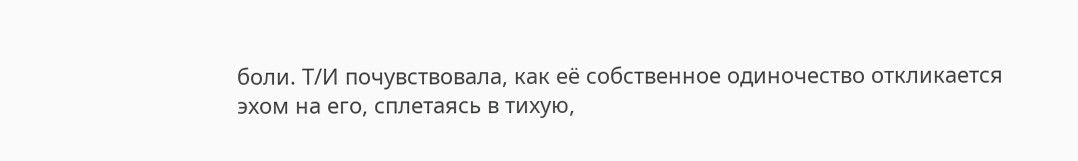боли. Т/И почувствовала, как её собственное одиночество откликается эхом на его, сплетаясь в тихую,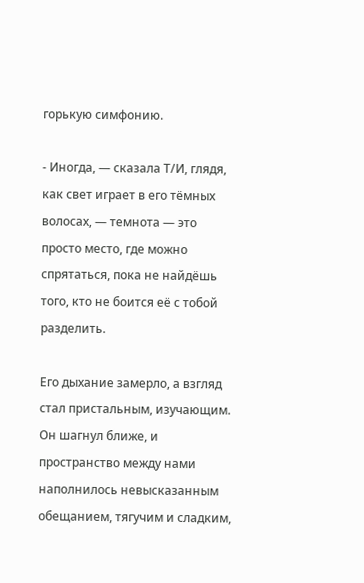горькую симфонию.

- Иногда, — сказала Т/И, глядя, как свет играет в его тёмных волосах, — темнота — это просто место, где можно спрятаться, пока не найдёшь того, кто не боится её с тобой разделить.

Его дыхание замерло, а взгляд стал пристальным, изучающим. Он шагнул ближе, и пространство между нами наполнилось невысказанным обещанием, тягучим и сладким,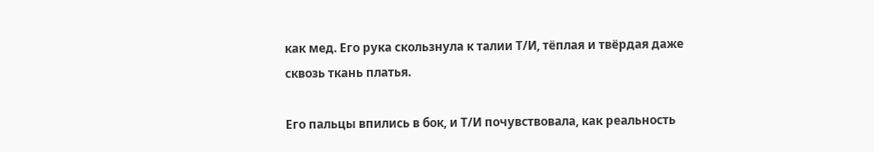как мед. Его рука скользнула к талии Т/И, тёплая и твёрдая даже сквозь ткань платья.

Его пальцы впились в бок, и Т/И почувствовала, как реальность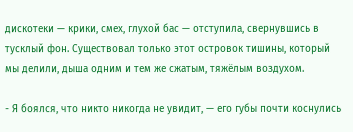дискотеки — крики, смех, глухой бас — отступила, свернувшись в тусклый фон. Существовал только этот островок тишины, который мы делили, дыша одним и тем же сжатым, тяжёлым воздухом.

- Я боялся, что никто никогда не увидит, — его губы почти коснулись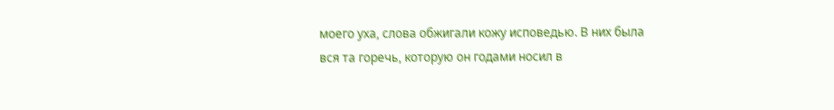моего уха, слова обжигали кожу исповедью. В них была вся та горечь, которую он годами носил в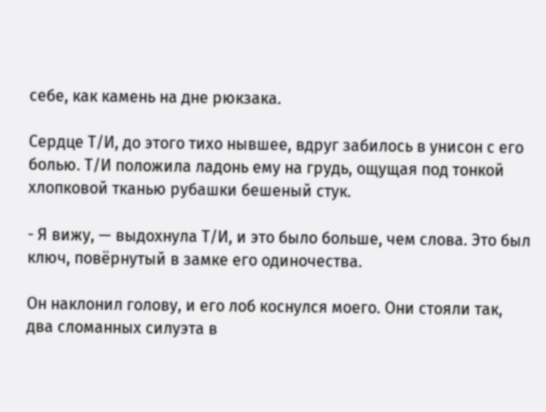себе, как камень на дне рюкзака.

Сердце Т/И, до этого тихо нывшее, вдруг забилось в унисон с его болью. Т/И положила ладонь ему на грудь, ощущая под тонкой хлопковой тканью рубашки бешеный стук.

- Я вижу, — выдохнула Т/И, и это было больше, чем слова. Это был ключ, повёрнутый в замке его одиночества.

Он наклонил голову, и его лоб коснулся моего. Они стояли так, два сломанных силуэта в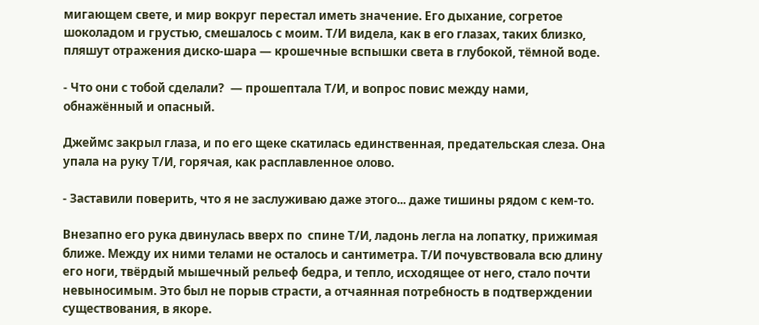мигающем свете, и мир вокруг перестал иметь значение. Его дыхание, согретое шоколадом и грустью, смешалось с моим. Т/И видела, как в его глазах, таких близко, пляшут отражения диско-шара — крошечные вспышки света в глубокой, тёмной воде.

- Что они с тобой сделали?  — прошептала Т/И, и вопрос повис между нами, обнажённый и опасный.

Джеймс закрыл глаза, и по его щеке скатилась единственная, предательская слеза. Она упала на руку Т/И, горячая, как расплавленное олово.

- Заставили поверить, что я не заслуживаю даже этого... даже тишины рядом с кем-то.

Внезапно его рука двинулась вверх по  спине Т/И, ладонь легла на лопатку, прижимая ближе. Между их ними телами не осталось и сантиметра. Т/И почувствовала всю длину его ноги, твёрдый мышечный рельеф бедра, и тепло, исходящее от него, стало почти невыносимым. Это был не порыв страсти, а отчаянная потребность в подтверждении существования, в якоре.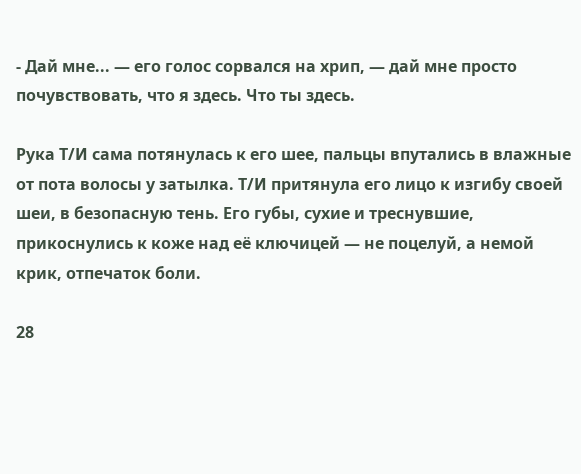- Дай мне... — его голос сорвался на хрип, — дай мне просто почувствовать, что я здесь. Что ты здесь.

Рука Т/И сама потянулась к его шее, пальцы впутались в влажные от пота волосы у затылка. Т/И притянула его лицо к изгибу своей шеи, в безопасную тень. Его губы, сухие и треснувшие, прикоснулись к коже над её ключицей — не поцелуй, а немой крик, отпечаток боли.

28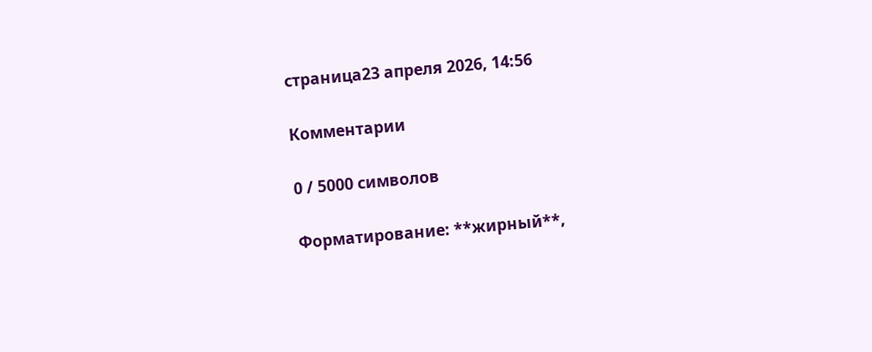страница23 апреля 2026, 14:56

Комментарии

0 / 5000 символов

Форматирование: **жирный**,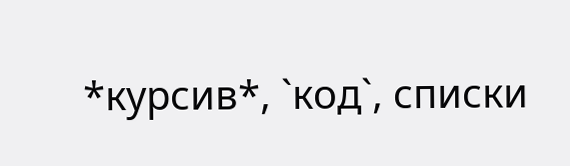*курсив*, `код`, списки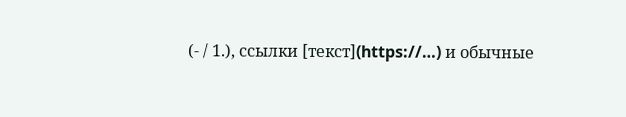(- / 1.), ссылки [текст](https://…) и обычные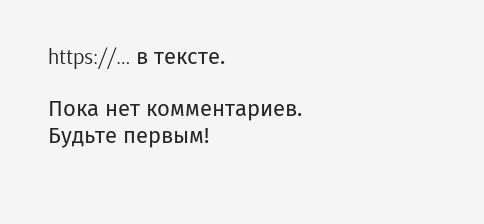https://… в тексте.

Пока нет комментариев. Будьте первым!